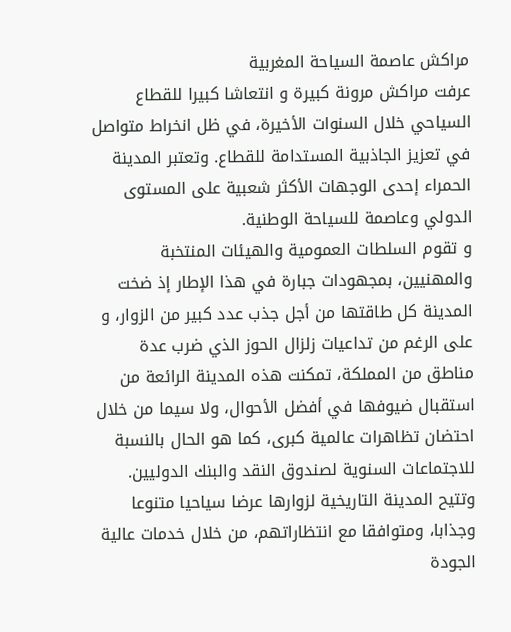مراكش عاصمة السياحة المغربية
عرفت مراكش مرونة كبيرة و انتعاشا كبيرا للقطاع السياحي خلال السنوات الأخيرة، في ظل انخراط متواصل في تعزيز الجاذبية المستدامة للقطاع. وتعتبر المدينة الحمراء إحدى الوجهات الأكثر شعبية على المستوى الدولي وعاصمة للسياحة الوطنية.
و تقوم السلطات العمومية والهيئات المنتخبة والمهنيين، بمجهودات جبارة في هذا الإطار إذ ضخت المدينة كل طاقتها من أجل جذب عدد كبير من الزوار، و على الرغم من تداعيات زلزال الحوز الذي ضرب عدة مناطق من المملكة، تمكنت هذه المدينة الرائعة من استقبال ضيوفها في أفضل الأحوال، ولا سيما من خلال احتضان تظاهرات عالمية كبرى، كما هو الحال بالنسبة للاجتماعات السنوية لصندوق النقد والبنك الدوليين.
وتتيح المدينة التاريخية لزوارها عرضا سياحيا متنوعا وجذابا، ومتوافقا مع انتظاراتهم، من خلال خدمات عالية الجودة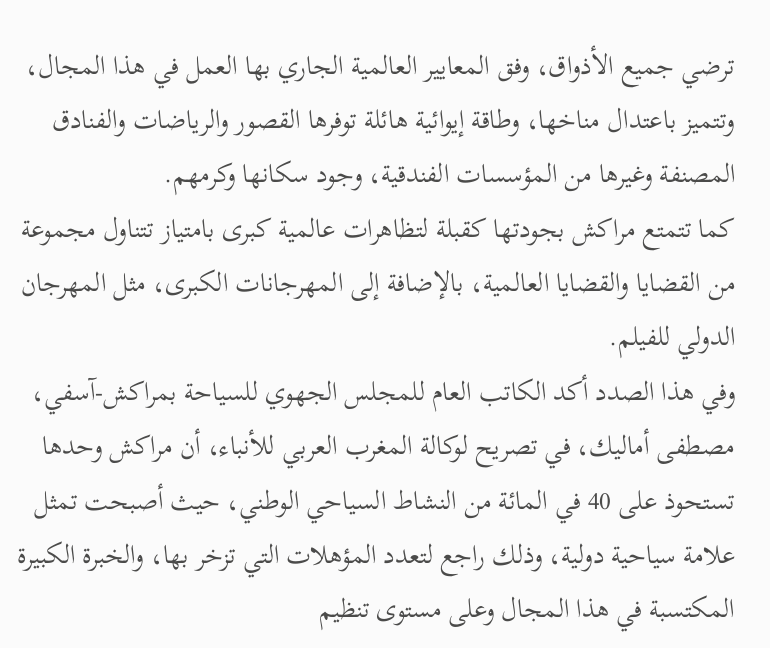ترضي جميع الأذواق، وفق المعايير العالمية الجاري بها العمل في هذا المجال، وتتميز باعتدال مناخها، وطاقة إيوائية هائلة توفرها القصور والرياضات والفنادق المصنفة وغيرها من المؤسسات الفندقية، وجود سكانها وكرمهم.
كما تتمتع مراكش بجودتها كقبلة لتظاهرات عالمية كبرى بامتياز تتناول مجموعة من القضايا والقضايا العالمية، بالإضافة إلى المهرجانات الكبرى، مثل المهرجان الدولي للفيلم.
وفي هذا الصدد أكد الكاتب العام للمجلس الجهوي للسياحة بمراكش-آسفي، مصطفى أماليك، في تصريح لوكالة المغرب العربي للأنباء، أن مراكش وحدها تستحوذ على 40 في المائة من النشاط السياحي الوطني، حيث أصبحت تمثل علامة سياحية دولية، وذلك راجع لتعدد المؤهلات التي تزخر بها، والخبرة الكبيرة المكتسبة في هذا المجال وعلى مستوى تنظيم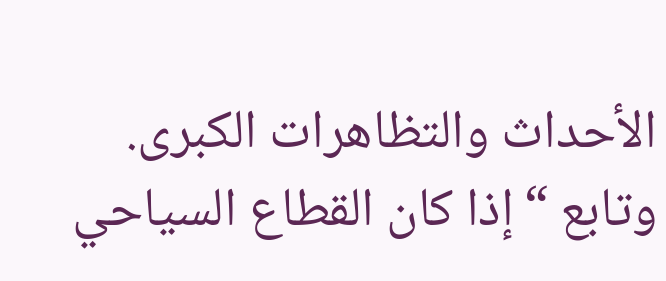الأحداث والتظاهرات الكبرى.
وتابع “إذا كان القطاع السياحي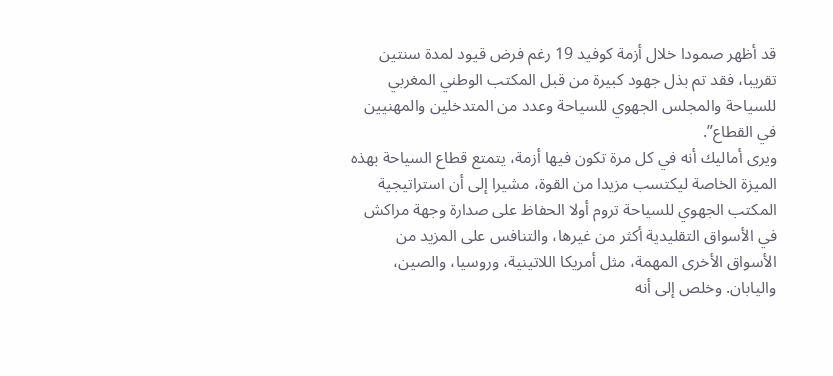قد أظهر صمودا خلال أزمة كوفيد 19 رغم فرض قيود لمدة سنتين تقريبا، فقد تم بذل جهود كبيرة من قبل المكتب الوطني المغربي للسياحة والمجلس الجهوي للسياحة وعدد من المتدخلين والمهنيين في القطاع”.
ويرى أماليك أنه في كل مرة تكون فيها أزمة، يتمتع قطاع السياحة بهذه الميزة الخاصة ليكتسب مزيدا من القوة، مشيرا إلى أن استراتيجية المكتب الجهوي للسياحة تروم أولا الحفاظ على صدارة وجهة مراكش في الأسواق التقليدية أكثر من غيرها، والتنافس على المزيد من الأسواق الأخرى المهمة، مثل أمريكا اللاتينية، وروسيا، والصين، واليابان. وخلص إلى أنه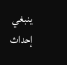ينبغي إحداث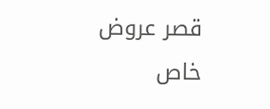قصر عروض خاص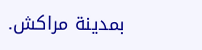بمدينة مراكش.